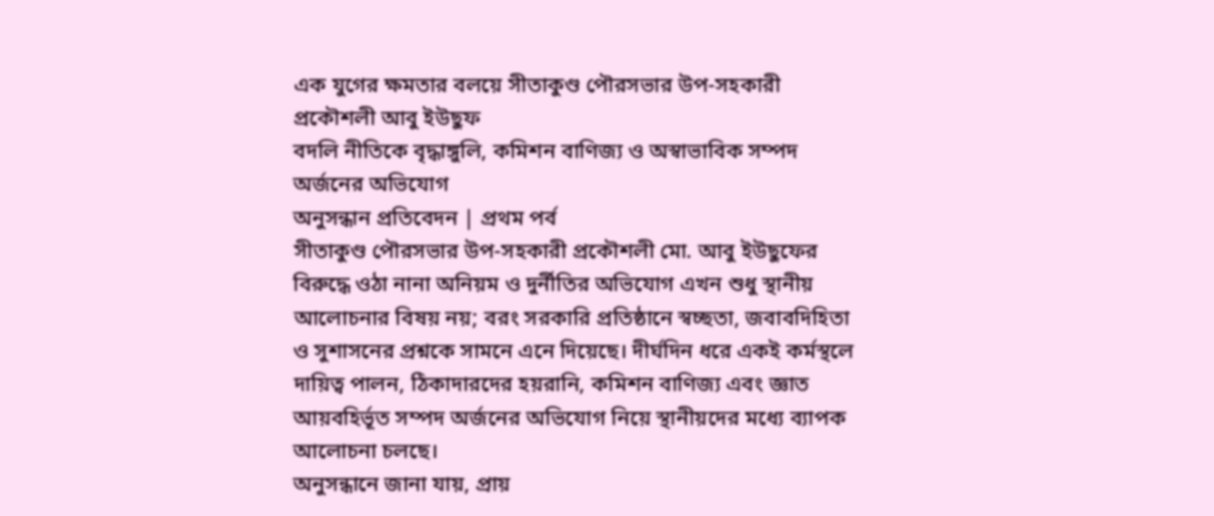এক যুগের ক্ষমতার বলয়ে সীতাকুণ্ড পৌরসভার উপ-সহকারী প্রকৌশলী আবু ইউছুফ
বদলি নীতিকে বৃদ্ধাঙ্গুলি, কমিশন বাণিজ্য ও অস্বাভাবিক সম্পদ অর্জনের অভিযোগ
অনুসন্ধান প্রতিবেদন | প্রথম পর্ব
সীতাকুণ্ড পৌরসভার উপ-সহকারী প্রকৌশলী মো. আবু ইউছুফের বিরুদ্ধে ওঠা নানা অনিয়ম ও দুর্নীতির অভিযোগ এখন শুধু স্থানীয় আলোচনার বিষয় নয়; বরং সরকারি প্রতিষ্ঠানে স্বচ্ছতা, জবাবদিহিতা ও সুশাসনের প্রশ্নকে সামনে এনে দিয়েছে। দীর্ঘদিন ধরে একই কর্মস্থলে দায়িত্ব পালন, ঠিকাদারদের হয়রানি, কমিশন বাণিজ্য এবং জ্ঞাত আয়বহির্ভূত সম্পদ অর্জনের অভিযোগ নিয়ে স্থানীয়দের মধ্যে ব্যাপক আলোচনা চলছে।
অনুসন্ধানে জানা যায়, প্রায়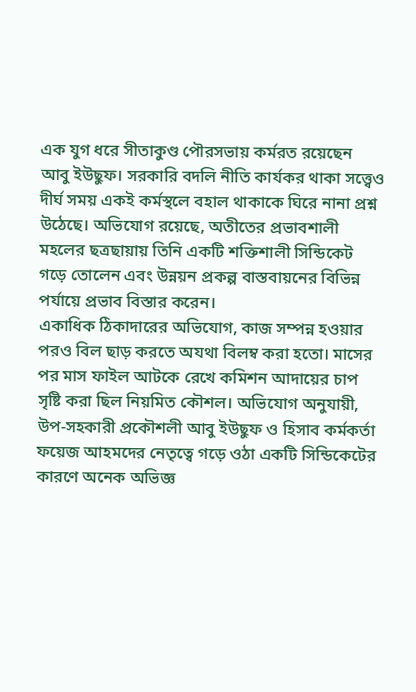এক যুগ ধরে সীতাকুণ্ড পৌরসভায় কর্মরত রয়েছেন আবু ইউছুফ। সরকারি বদলি নীতি কার্যকর থাকা সত্ত্বেও দীর্ঘ সময় একই কর্মস্থলে বহাল থাকাকে ঘিরে নানা প্রশ্ন উঠেছে। অভিযোগ রয়েছে, অতীতের প্রভাবশালী মহলের ছত্রছায়ায় তিনি একটি শক্তিশালী সিন্ডিকেট গড়ে তোলেন এবং উন্নয়ন প্রকল্প বাস্তবায়নের বিভিন্ন পর্যায়ে প্রভাব বিস্তার করেন।
একাধিক ঠিকাদারের অভিযোগ, কাজ সম্পন্ন হওয়ার পরও বিল ছাড় করতে অযথা বিলম্ব করা হতো। মাসের পর মাস ফাইল আটকে রেখে কমিশন আদায়ের চাপ সৃষ্টি করা ছিল নিয়মিত কৌশল। অভিযোগ অনুযায়ী, উপ-সহকারী প্রকৌশলী আবু ইউছুফ ও হিসাব কর্মকর্তা ফয়েজ আহমদের নেতৃত্বে গড়ে ওঠা একটি সিন্ডিকেটের কারণে অনেক অভিজ্ঞ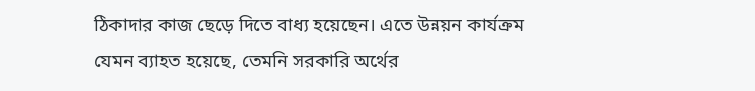ঠিকাদার কাজ ছেড়ে দিতে বাধ্য হয়েছেন। এতে উন্নয়ন কার্যক্রম যেমন ব্যাহত হয়েছে, তেমনি সরকারি অর্থের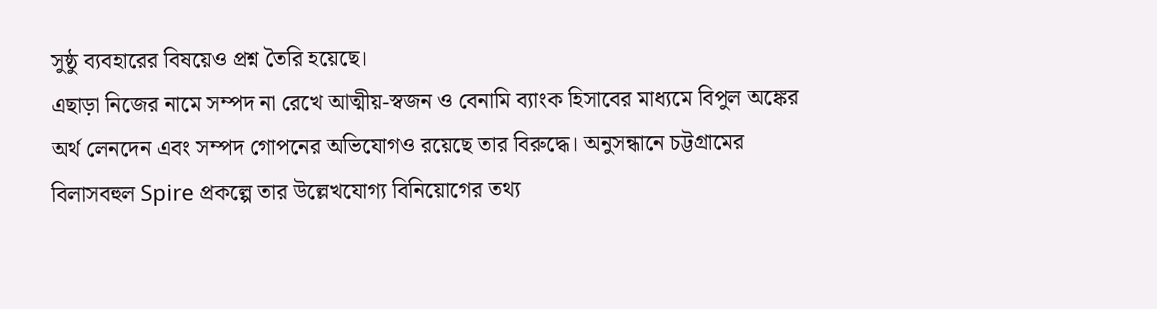সুষ্ঠু ব্যবহারের বিষয়েও প্রশ্ন তৈরি হয়েছে।
এছাড়া নিজের নামে সম্পদ না রেখে আত্মীয়-স্বজন ও বেনামি ব্যাংক হিসাবের মাধ্যমে বিপুল অঙ্কের অর্থ লেনদেন এবং সম্পদ গোপনের অভিযোগও রয়েছে তার বিরুদ্ধে। অনুসন্ধানে চট্টগ্রামের বিলাসবহুল Spire প্রকল্পে তার উল্লেখযোগ্য বিনিয়োগের তথ্য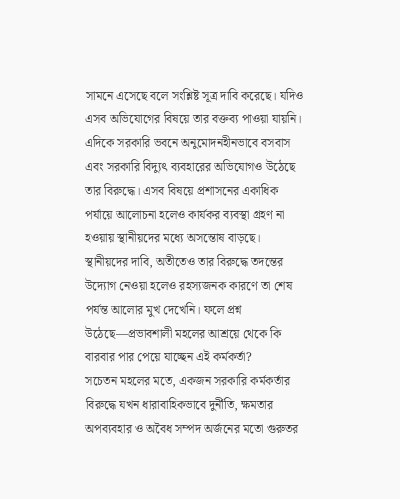সামনে এসেছে বলে সংশ্লিষ্ট সূত্র দাবি করেছে। যদিও এসব অভিযোগের বিষয়ে তার বক্তব্য পাওয়া যায়নি।
এদিকে সরকারি ভবনে অনুমোদনহীনভাবে বসবাস এবং সরকারি বিদ্যুৎ ব্যবহারের অভিযোগও উঠেছে তার বিরুদ্ধে। এসব বিষয়ে প্রশাসনের একাধিক পর্যায়ে আলোচনা হলেও কার্যকর ব্যবস্থা গ্রহণ না হওয়ায় স্থানীয়দের মধ্যে অসন্তোষ বাড়ছে।
স্থানীয়দের দাবি, অতীতেও তার বিরুদ্ধে তদন্তের উদ্যোগ নেওয়া হলেও রহস্যজনক কারণে তা শেষ পর্যন্ত আলোর মুখ দেখেনি। ফলে প্রশ্ন উঠেছে—প্রভাবশালী মহলের আশ্রয়ে থেকে কি বারবার পার পেয়ে যাচ্ছেন এই কর্মকর্তা?
সচেতন মহলের মতে, একজন সরকারি কর্মকর্তার বিরুদ্ধে যখন ধারাবাহিকভাবে দুর্নীতি, ক্ষমতার অপব্যবহার ও অবৈধ সম্পদ অর্জনের মতো গুরুতর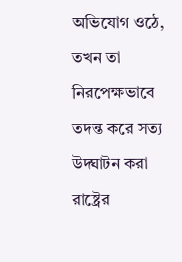অভিযোগ ওঠে, তখন তা নিরপেক্ষভাবে তদন্ত করে সত্য উদ্ঘাটন করা রাষ্ট্রের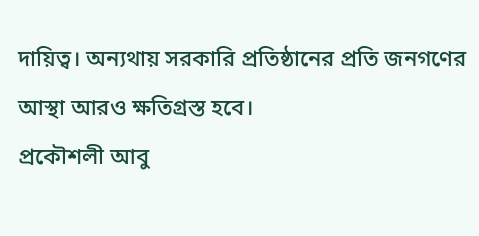দায়িত্ব। অন্যথায় সরকারি প্রতিষ্ঠানের প্রতি জনগণের আস্থা আরও ক্ষতিগ্রস্ত হবে।
প্রকৌশলী আবু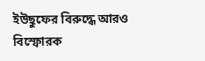ইউছুফের বিরুদ্ধে আরও বিস্ফোরক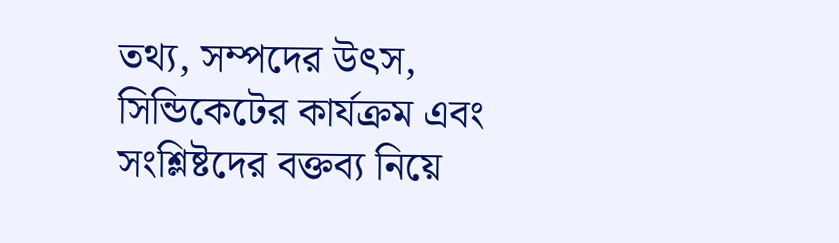তথ্য, সম্পদের উৎস, সিন্ডিকেটের কার্যক্রম এবং সংশ্লিষ্টদের বক্তব্য নিয়ে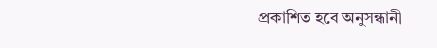প্রকাশিত হবে অনুসন্ধানী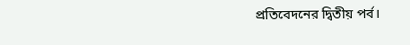প্রতিবেদনের দ্বিতীয় পর্ব।